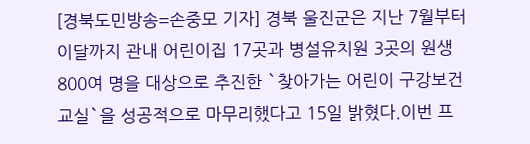[경북도민방송=손중모 기자] 경북 울진군은 지난 7월부터 이달까지 관내 어린이집 17곳과 병설유치원 3곳의 원생 800여 명을 대상으로 추진한 `찾아가는 어린이 구강보건교실`을 성공적으로 마무리했다고 15일 밝혔다.이번 프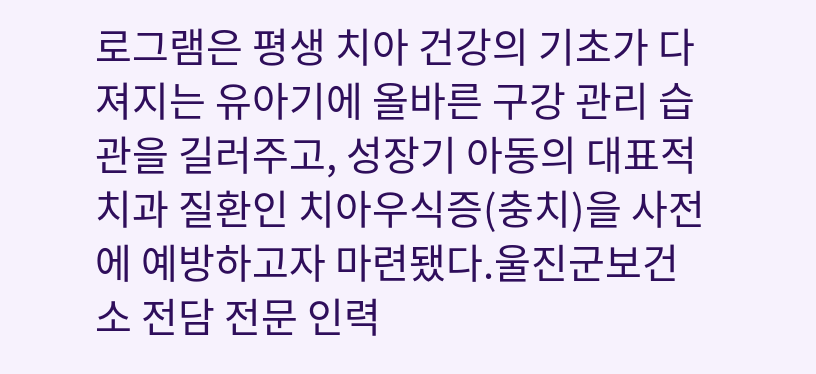로그램은 평생 치아 건강의 기초가 다져지는 유아기에 올바른 구강 관리 습관을 길러주고, 성장기 아동의 대표적 치과 질환인 치아우식증(충치)을 사전에 예방하고자 마련됐다.울진군보건소 전담 전문 인력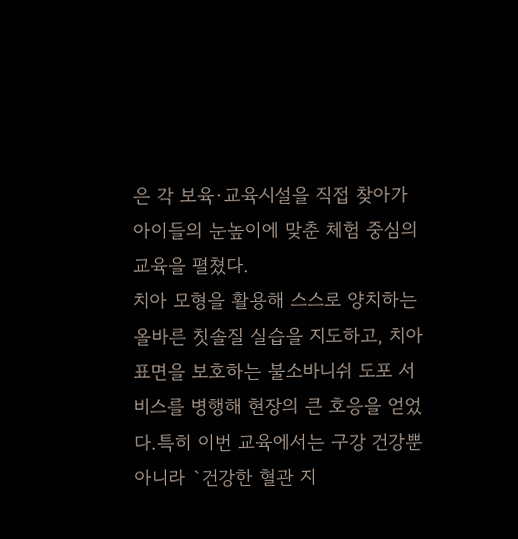은 각 보육·교육시설을 직접 찾아가 아이들의 눈높이에 맞춘 체험 중심의 교육을 펼쳤다.
치아 모형을 활용해 스스로 양치하는 올바른 칫솔질 실습을 지도하고, 치아 표면을 보호하는 불소바니쉬 도포 서비스를 병행해 현장의 큰 호응을 얻었다.특히 이번 교육에서는 구강 건강뿐 아니라 `건강한 혈관 지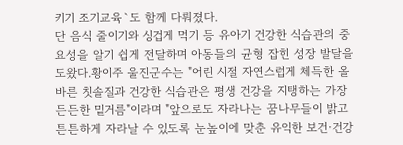키기 조기교육`도 함께 다뤄졌다.
단 음식 줄이기와 싱겁게 먹기 등 유아기 건강한 식습관의 중요성을 알기 쉽게 전달하며 아동들의 균형 잡힌 성장 발달을 도왔다.황이주 울진군수는 "어린 시절 자연스럽게 체득한 올바른 칫솔질과 건강한 식습관은 평생 건강을 지탱하는 가장 든든한 밑거름"이라며 "앞으로도 자라나는 꿈나무들이 밝고 튼튼하게 자라날 수 있도록 눈높이에 맞춘 유익한 보건·건강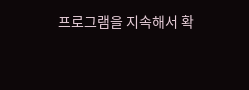프로그램을 지속해서 확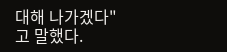대해 나가겠다"고 말했다.